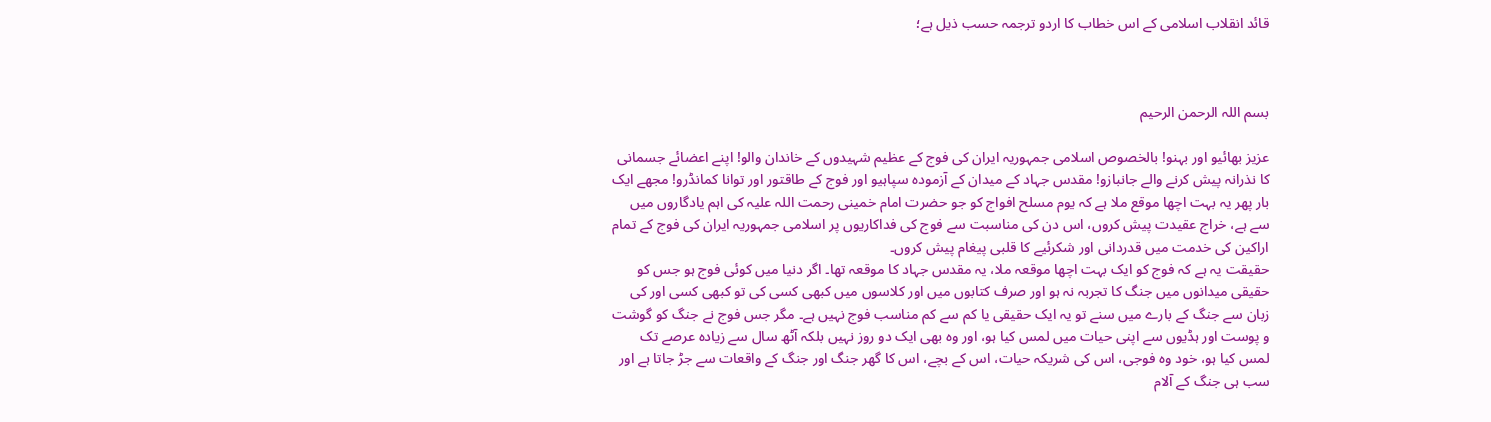قائد انقلاب اسلامی کے اس خطاب کا اردو ترجمہ حسب ذیل ہے؛



بسم اللہ الرحمن الرحیم

عزیز بھائیو اور بہنو! بالخصوص اسلامی جمہوریہ ایران کی فوج کے عظیم شہیدوں کے خاندان والو! اپنے اعضائے جسمانی کا نذرانہ پیش کرنے والے جانبازو! مقدس جہاد کے میدان کے آزمودہ سپاہیو اور فوج کے طاقتور اور توانا کمانڈرو! مجھے ایک بار پھر یہ بہت اچھا موقع ملا ہے کہ یوم مسلح افواج کو جو حضرت امام خمینی رحمت اللہ علیہ کی اہم یادگاروں میں سے ہے، خراج عقیدت پیش کروں، اس دن کی مناسبت سے فوج کی فداکاریوں پر اسلامی جمہوریہ ایران کی فوج کے تمام اراکین کی خدمت میں قدردانی اور شکرئیے کا قلبی پیغام پیش کروں۔
حقیقت یہ ہے کہ فوج کو ایک بہت اچھا موقعہ ملا، یہ مقدس جہاد کا موقعہ تھا۔ اگر دنیا میں کوئی فوج ہو جس کو حقیقی میدانوں میں جنگ کا تجربہ نہ ہو اور صرف کتابوں میں اور کلاسوں میں کبھی کسی کی تو کبھی کسی اور کی زبان سے جنگ کے بارے میں سنے تو یہ ایک حقیقی یا کم سے کم مناسب فوج نہیں ہے۔ مگر جس فوج نے جنگ کو گوشت و پوست اور ہڈیوں سے اپنی حیات میں لمس کیا ہو، اور وہ بھی ایک دو روز نہیں بلکہ آٹھ سال سے زیادہ عرصے تک لمس کیا ہو، خود وہ فوجی، اس کی شریکہ حیات، اس کے بچے، اس کا گھر جنگ اور جنگ کے واقعات سے جڑ جاتا ہے اور سب ہی جنگ کے آلام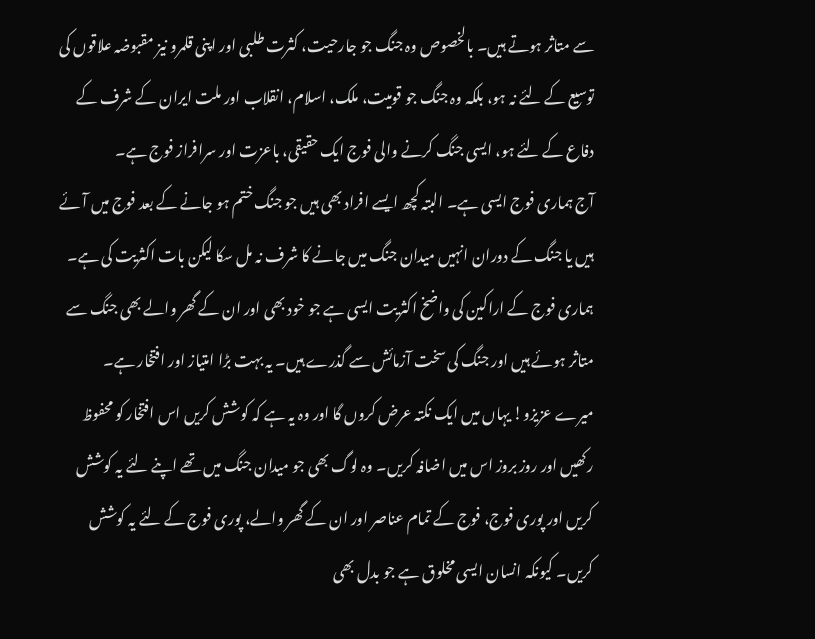سے متاثر ہوتے ہیں۔ بالخصوص وہ جنگ جو جارحیت، کثرت طلبی اور اپنی قلمرو نیز مقبوضہ علاقوں کی توسیع کے لئے نہ ہو، بلکہ وہ جنگ جو قومیت، ملک، اسلام، انقلاب اور ملت ایران کے شرف کے دفاع کے لئے ہو، ایسی جنگ کرنے والی فوج ایک حقیقی، باعزت اور سرافراز فوج ہے۔
آج ہماری فوج ایسی ہے۔ البتہ کچھ ایسے افراد بھی ہیں جو جنگ ختم ہو جانے کے بعد فوج میں آئے ہیں یا جنگ کے دوران انہیں میدان جنگ میں جانے کا شرف نہ مل سکا لیکن بات اکثریت کی ہے۔ ہماری فوج کے اراکین کی واضخ اکثریت ایسی ہے جو خود بھی اور ان کے گھر والے بھی جنگ سے متاثر ہوئے ہیں اور جنگ کی سخت آزمائش سے گذرے ہیں۔ یہ بہت بڑا امتیاز اور افتخار ہے۔
میرے عزیزو! یہاں میں ایک نکتہ عرض کروں گا اور وہ یہ ہے کہ کوشش کریں اس افتخار کو محفوظ رکھیں اور روز بروز اس میں اضافہ کریں۔ وہ لوگ بھی جو میدان جنگ میں تھے اپنے لئے یہ کوشش کریں اور پوری فوج، فوج کے تمام عناصر اور ان کے گھر والے، پوری فوج کے لئے یہ کوشش کریں۔ کیونکہ انسان ایسی مخلوق ہے جو بدل بھی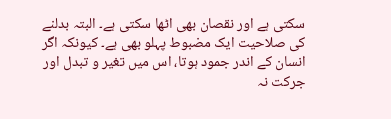سکتی ہے اور نقصان بھی اٹھا سکتی ہے۔ البتہ بدلنے کی صلاحیت ایک مضبوط پہلو بھی ہے۔ کیونکہ اگر انسان کے اندر جمود ہوتا، اس میں تغیر و تبدل اور جرکت نہ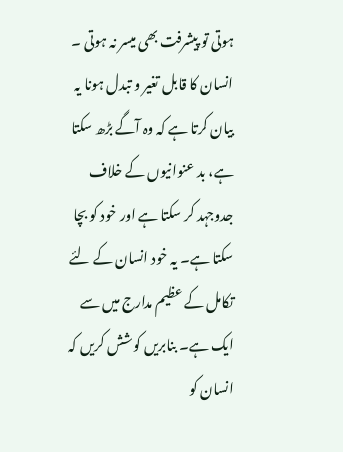ہوتی تو پیشرفت بھی میسر نہ ہوتی ۔ انسان کا قابل تغیر و تبدل ہونا یہ بیان کرتا ہے کہ وہ آگے بڑھ سکتا ہے، بد عنوانیوں کے خلاف جدوجہد کر سکتا ہے اور خود کو بچا سکتا ہے۔ یہ خود انسان کے لئے تکامل کے عظیم مدارج میں سے ایک ہے۔ بنابریں کوشش کریں کہ انسان کو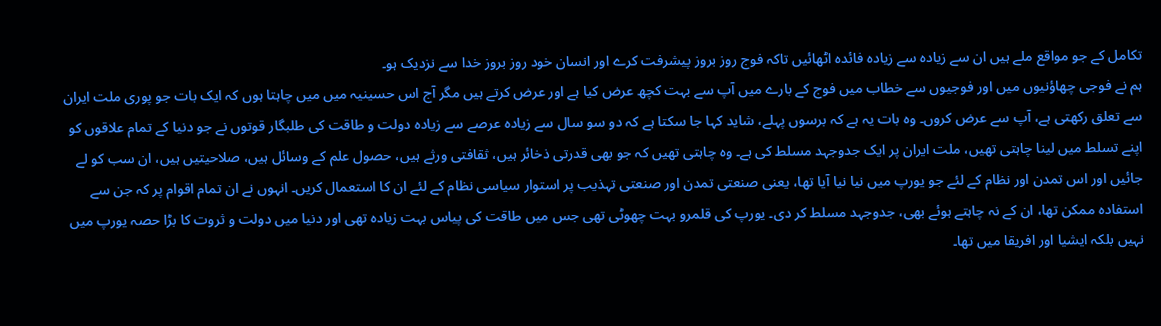تکامل کے جو مواقع ملے ہیں ان سے زیادہ سے زیادہ فائدہ اٹھائیں تاکہ فوج روز بروز پیشرفت کرے اور انسان خود روز بروز خدا سے نزدیک ہو۔
ہم نے فوجی چھاؤنیوں میں اور فوجیوں سے خطاب میں فوج کے بارے میں آپ سے بہت کچھ عرض کیا ہے اور عرض کرتے ہیں مگر آج اس حسینیہ میں میں چاہتا ہوں کہ ایک بات جو پوری ملت ایران سے تعلق رکھتی ہے، آپ سے عرض کروں۔ وہ بات یہ ہے کہ برسوں پہلے، شاید کہا جا سکتا ہے کہ دو سو سال سے زیادہ عرصے سے زیادہ دولت و طاقت کی طلبگار قوتوں نے جو دنیا کے تمام علاقوں کو اپنے تسلط میں لینا چاہتی تھیں، ملت ایران پر ایک جدوجہد مسلط کی ہے۔ وہ چاہتی تھیں کہ جو بھی قدرتی ذخائر ہیں، ثقافتی ورثے ہیں، حصول علم کے وسائل ہیں، صلاحیتیں ہیں، ان سب کو لے جائیں اور اس تمدن اور نظام کے لئے جو یورپ میں نیا نیا آیا تھا، یعنی صنعتی تمدن اور صنعتی تہذیب پر استوار سیاسی نظام کے لئے ان کا استعمال کریں۔ انہوں نے ان تمام اقوام پر کہ جن سے استفادہ ممکن تھا، ان کے نہ چاہتے ہوئے بھی، جدوجہد مسلط کر دی۔ یورپ کی قلمرو بہت چھوٹی تھی جس میں طاقت کی پیاس بہت زیادہ تھی اور دنیا میں دولت و ثروت کا بڑا حصہ یورپ میں نہیں بلکہ ایشیا اور افریقا میں تھا۔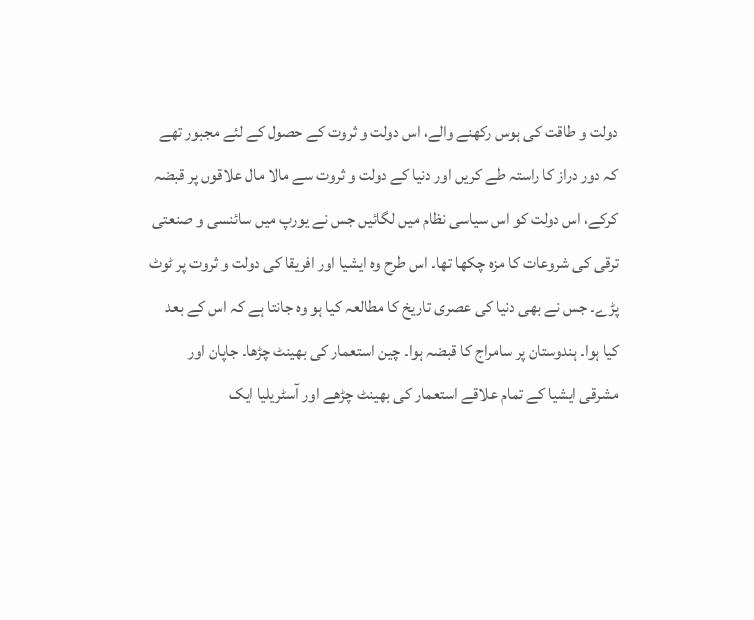دولت و طاقت کی ہوس رکھنے والے، اس دولت و ثروت کے حصول کے لئے مجبور تھے کہ دور دراز کا راستہ طے کریں اور دنیا کے دولت و ثروت سے مالا مال علاقوں پر قبضہ کرکے، اس دولت کو اس سیاسی نظام میں لگائیں جس نے یورپ میں سائنسی و صنعتی ترقی کی شروعات کا مزہ چکھا تھا۔ اس طرح وہ ایشیا اور افریقا کی دولت و ثروت پر ٹوٹ پڑے۔ جس نے بھی دنیا کی عصری تاریخ کا مطالعہ کیا ہو وہ جانتا ہے کہ اس کے بعد کیا ہوا۔ ہندوستان پر سامراج کا قبضہ ہوا۔ چین استعمار کی بھینٹ چڑھا۔ جاپان اور مشرقی ایشیا کے تمام علاقے استعمار کی بھینٹ چڑھے اور آسٹریلیا ایک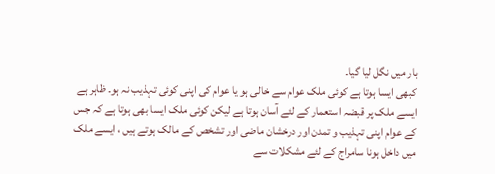بار میں نگل لیا گیا۔
کبھی ایسا ہوتا ہے کوئی ملک عوام سے خالی ہو یا عوام کی اپنی کوئی تہذیب نہ ہو۔ ظاہر ہے ایسے ملک پر قبضہ استعمار کے لئے آسان ہوتا ہے لیکن کوئی ملک ایسا بھی ہوتا ہے کہ جس کے عوام اپنی تہذیب و تمدن اور درخشان ماضی اور تشخص کے مالک ہوتے ہیں ، ایسے ملک میں داخل ہونا سامراج کے لئے مشکلات سے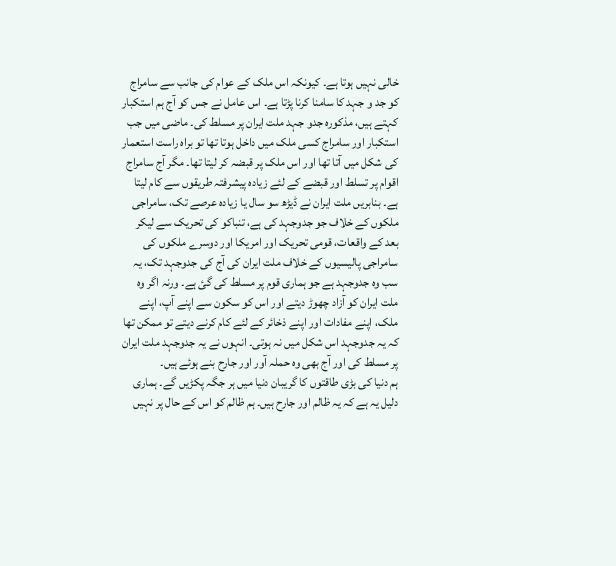خالی نہیں ہوتا ہے۔ کیونکہ اس ملک کے عوام کی جانب سے سامراج کو جد و جہد کا سامنا کرنا پڑتا ہے۔ اس عامل نے جس کو آج ہم استکبار کہتے ہیں، مذکورہ جدو جہد ملت ایران پر مسلط کی۔ ماضی میں جب استکبار اور سامراج کسی ملک میں داخل ہوتا تھا تو براہ راست استعمار کی شکل میں آتا تھا اور اس ملک پر قبضہ کر لیتا تھا۔ مگر آج سامراج اقوام پر تسلط اور قبضے کے لئے زیادہ پیشرفتہ طریقوں سے کام لیتا ہے۔ بنابریں ملت ایران نے ڈیڑھ سو سال یا زیادہ عرصے تک، سامراجی ملکوں کے خلاف جو جدوجہد کی ہے، تنباکو کی تحریک سے لیکر بعد کے واقعات، قومی تحریک اور امریکا اور دوسرے ملکوں کی سامراجی پالیسیوں کے خلاف ملت ایران کی آج کی جدوجہد تک، یہ سب وہ جدوجہد ہے جو ہماری قوم پر مسلط کی گئ ہے۔ ورنہ اگر وہ ملت ایران کو آزاد چھوڑ دیتے اور اس کو سکون سے اپنے آپ، اپنے ملک، اپنے مفادات اور اپنے ذخائر کے لئے کام کرنے دیتے تو ممکن تھا کہ یہ جدوجہد اس شکل میں نہ ہوتی۔ انہوں نے یہ جدوجہد ملت ایران پر مسلط کی اور آج بھی وہ حملہ آور اور جارح بنے ہوئے ہیں۔
ہم دنیا کی بڑی طاقتوں کا گریبان دنیا میں ہر جگہ پکڑیں گے۔ ہماری دلیل یہ ہے کہ یہ ظالم اور جارح ہیں۔ ہم ظالم کو اس کے حال پر نہیں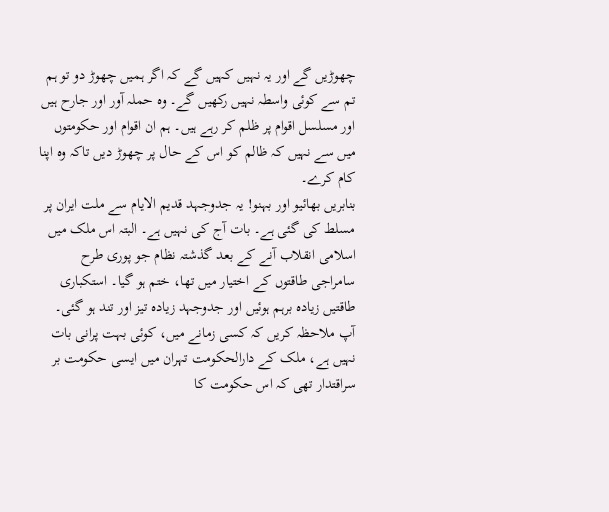چھوڑیں گے اور یہ نہیں کہیں گے کہ اگر ہمیں چھوڑ دو تو ہم تم سے کوئی واسطہ نہیں رکھیں گے۔ وہ حملہ آور اور جارح ہیں اور مسلسل اقوام پر ظلم کر رہے ہیں۔ ہم ان اقوام اور حکومتوں میں سے نہیں کہ ظالم کو اس کے حال پر چھوڑ دیں تاکہ وہ اپنا کام کرے۔
بنابریں بھائیو اور بہنو! یہ جدوجہد قدیم الایام سے ملت ایران پر مسلط کی گئی ہے۔ بات آج کی نہیں ہے۔ البتہ اس ملک میں اسلامی انقلاب آنے کے بعد گذشتہ نظام جو پوری طرح سامراجی طاقتوں کے اختیار میں تھا، ختم ہو گیا۔ استکباری طاقتیں زیادہ برہم ہوئیں اور جدوجہد زیادہ تیز اور تند ہو گئی۔ آپ ملاحظہ کریں کہ کسی زمانے میں، کوئی بہت پرانی بات نہیں ہے، ملک کے دارالحکومت تہران میں ایسی حکومت بر سراقتدار تھی کہ اس حکومت کا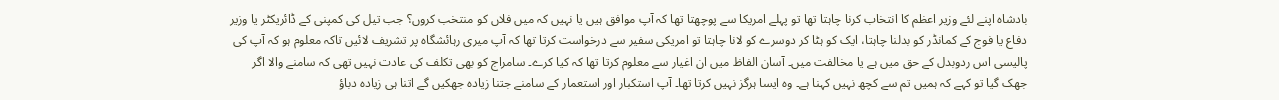بادشاہ اپنے لئے وزیر اعظم کا انتخاب کرنا چاہتا تھا تو پہلے امریکا سے پوچھتا تھا کہ آپ موافق ہیں یا نہیں کہ میں فلاں کو منتخب کروں؟ جب تیل کی کمپنی کے ڈائریکٹر یا وزیر دفاع یا فوج کے کمانڈر کو بدلنا چاہتا، ایک کو ہٹا کر دوسرے کو لانا چاہتا تو امریکی سفیر سے درخواست کرتا تھا کہ آپ میری رہائشگاہ پر تشریف لائیں تاکہ معلوم ہو کہ آپ کی پالیسی اس ردوبدل کے حق میں ہے یا مخالفت میں۔ آسان الفاظ میں ان اغیار سے معلوم کرتا تھا کہ کیا کرے۔ سامراج کو بھی تکلف کی عادت نہیں تھی کہ سامنے والا اگر جھک گیا تو کہے کہ ہمیں تم سے کچھ نہیں کہنا ہے۔ وہ ایسا ہرگز نہیں کرتا تھا۔ آپ استکبار اور استعمار کے سامنے جتنا زیادہ جھکیں گے اتنا ہی زیادہ دباؤ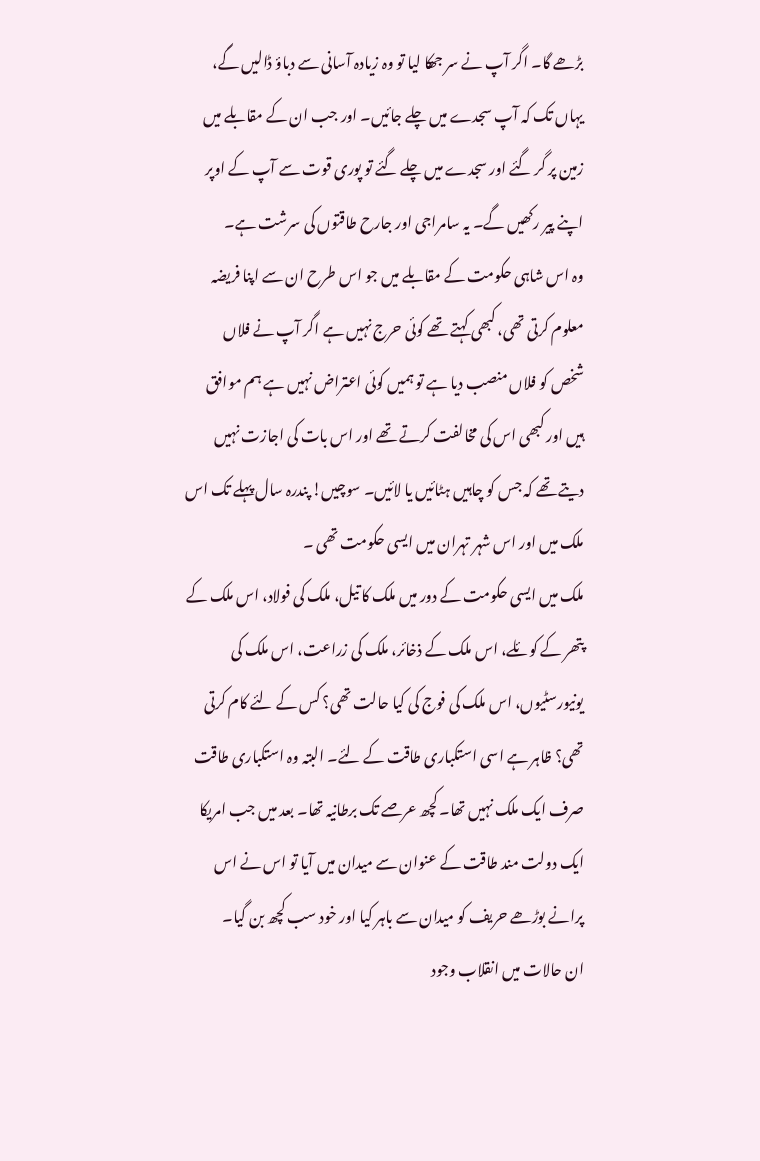بڑھے گا۔ اگر آپ نے سر جھکا لیا تو وہ زیادہ آسانی سے دباؤ ڈالیں گے، یہاں تک کہ آپ سجدے میں چلے جائیں۔ اور جب ان کے مقابلے میں زمین پر گر گئے اور سجدے میں چلے گئے تو پوری قوت سے آپ کے اوپر اپنے پیر رکھیں گے۔ یہ سامراجی اور جارح طاقتوں کی سرشت ہے۔
وہ اس شاہی حکومت کے مقابلے میں جو اس طرح ان سے اپنا فریضہ معلوم کرتی تھی، کبھی کہتے تھے کوئی حرج نہیں ہے اگر آپ نے فلاں شخص کو فلاں منصب دیا ہے تو ہمیں کوئی اعتراض نہیں ہے ہم موافق ہیں اور کبھی اس کی مخالفت کرتے تھے اور اس بات کی اجازت نہیں دیتے تھے کہ جس کو چاہیں ہٹائیں یا لائیں۔ سوچیں! پندرہ سال پہلے تک اس ملک میں اور اس شہر تہران میں ایسی حکومت تھی ۔
ملک میں ایسی حکومت کے دور میں ملک کا تیل، ملک کی فولاد، اس ملک کے پتھر کے کوئلے، اس ملک کے ذخائر، ملک کی زراعت، اس ملک کی یونیورسٹیوں، اس ملک کی فوج کی کیا حالت تھی؟ کس کے لئے کام کرتی تھی؟ ظاہر ہے اسی استکباری طاقت کے لئے۔ البتہ وہ استکباری طاقت صرف ایک ملک نہیں تھا۔ کچھ عرصے تک برطانیہ تھا۔ بعد میں جب امریکا ایک دولت مند طاقت کے عنوان سے میدان میں آیا تو اس نے اس پرانے بوڑھے حریف کو میدان سے باہر کیا اور خود سب کچھ بن گیا۔
ان حالات میں انقلاب وجود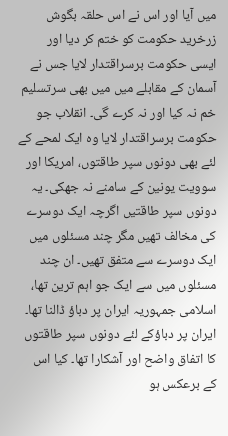میں آیا اور اس نے اس حلقہ بگوش زرخرید حکومت کو ختم کر دیا اور ایسی حکومت برسراقتدار لایا جس نے آسمان کے مقابلے میں میں بھی سرتسلیم خم نہ کیا اور نہ کرے گی۔ انقلاب جو حکومت برسراقتدار لایا وہ ایک لمحے کے لئے بھی دونوں سپر طاقتوں، امریکا اور سوویت یونین کے سامنے نہ جھکی۔ یہ دونوں سپر طاقتیں اگرچہ ایک دوسرے کی مخالف تھیں مگر چند مسئلوں میں ایک دوسرے سے متفق تھیں۔ ان چند مسئلوں میں سے ایک جو اہم ترین تھا، اسلامی جمہوریہ ایران پر دباؤ ڈالنا تھا۔ ایران پر دباؤکے لئے دونوں سپر طاقتوں کا اتفاق واضح اور آشکارا تھا۔ کیا اس کے برعکس ہو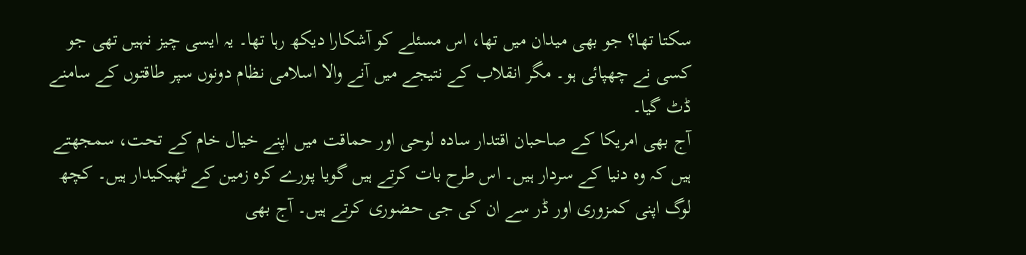سکتا تھا؟ جو بھی میدان میں تھا، اس مسئلے کو آشکارا دیکھ رہا تھا۔ یہ ایسی چیز نہیں تھی جو کسی نے چھپائی ہو۔ مگر انقلاب کے نتیجے میں آنے والا اسلامی نظام دونوں سپر طاقتوں کے سامنے ڈٹ گیا۔
آج بھی امریکا کے صاحبان اقتدار سادہ لوحی اور حماقت میں اپنے خیال خام کے تحت، سمجھتے ہیں کہ وہ دنیا کے سردار ہیں۔ اس طرح بات کرتے ہیں گویا پورے کرہ زمین کے ٹھیکیدار ہیں۔ کچھ لوگ اپنی کمزوری اور ڈر سے ان کی جی حضوری کرتے ہیں۔ آج بھی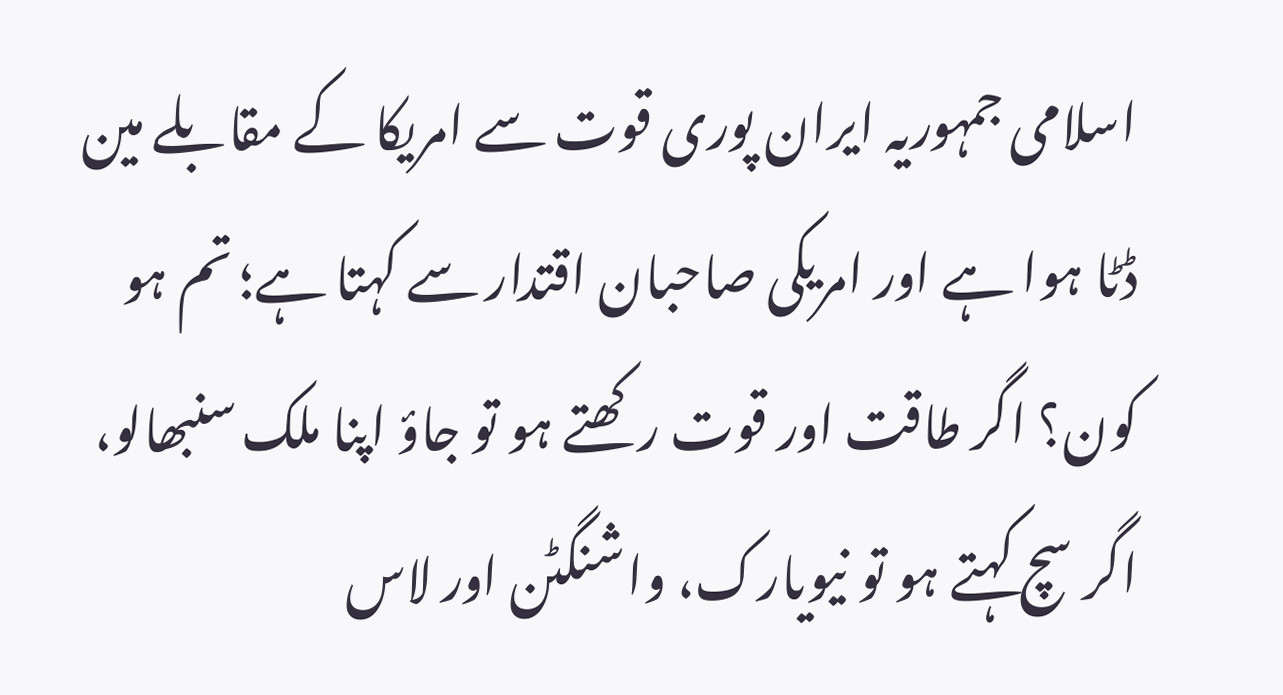اسلامی جمہوریہ ایران پوری قوت سے امریکا کے مقابلے مین ڈٹا ہوا ہے اور امریکی صاحبان اقتدار سے کہتا ہے؛ تم ہو کون؟ اگر طاقت اور قوت رکھتے ہو تو جاؤ اپنا ملک سنبھالو، اگر سچ کہتے ہو تو نیویارک، واشنگٹن اور لاس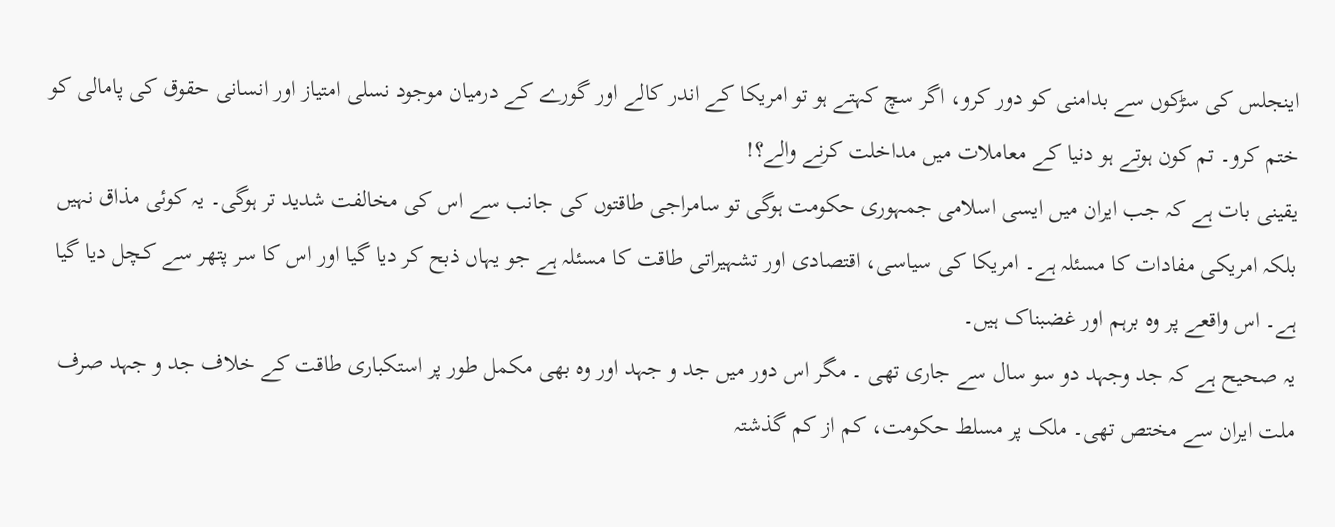اینجلس کی سڑکوں سے بدامنی کو دور کرو، اگر سچ کہتے ہو تو امریکا کے اندر کالے اور گورے کے درمیان موجود نسلی امتیاز اور انسانی حقوق کی پامالی کو ختم کرو۔ تم کون ہوتے ہو دنیا کے معاملات میں مداخلت کرنے والے؟!
یقینی بات ہے کہ جب ایران میں ایسی اسلامی جمہوری حکومت ہوگی تو سامراجی طاقتوں کی جانب سے اس کی مخالفت شدید تر ہوگی۔ یہ کوئی مذاق نہیں بلکہ امریکی مفادات کا مسئلہ ہے۔ امریکا کی سیاسی، اقتصادی اور تشہیراتی طاقت کا مسئلہ ہے جو یہاں ذبح کر دیا گیا اور اس کا سر پتھر سے کـچل دیا گیا ہے۔ اس واقعے پر وہ برہم اور غضبناک ہیں۔
یہ صحیح ہے کہ جد وجہد دو سو سال سے جاری تھی ۔ مگر اس دور میں جد و جہد اور وہ بھی مکمل طور پر استکباری طاقت کے خلاف جد و جہد صرف ملت ایران سے مختص تھی۔ ملک پر مسلط حکومت، کم از کم گذشتہ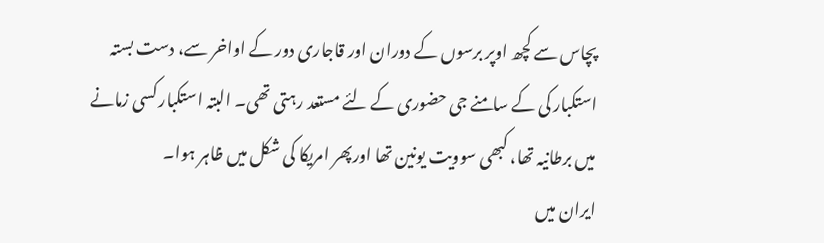پچاس سے کچھ اوپر برسوں کے دوران اور قاجاری دور کے اواخر سے، دست بستہ استکبار کی کے سامنے جی حضوری کے لئے مستعد رہتی تھی۔ البتہ استکبار کسی زمانے میں برطانیہ تھا، کبھی سوویت یونین تھا اورپھر امریکا کی شکل میں ظاہر ہوا۔
ایران میں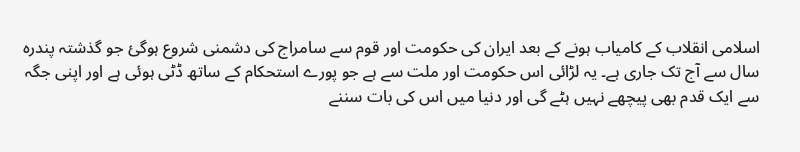اسلامی انقلاب کے کامیاب ہونے کے بعد ایران کی حکومت اور قوم سے سامراج کی دشمنی شروع ہوگئ جو گذشتہ پندرہ سال سے آج تک جاری ہے۔ یہ لڑائی اس حکومت اور ملت سے ہے جو پورے استحکام کے ساتھ ڈٹی ہوئی ہے اور اپنی جگہ سے ایک قدم بھی پیچھے نہیں ہٹے گی اور دنیا میں اس کی بات سننے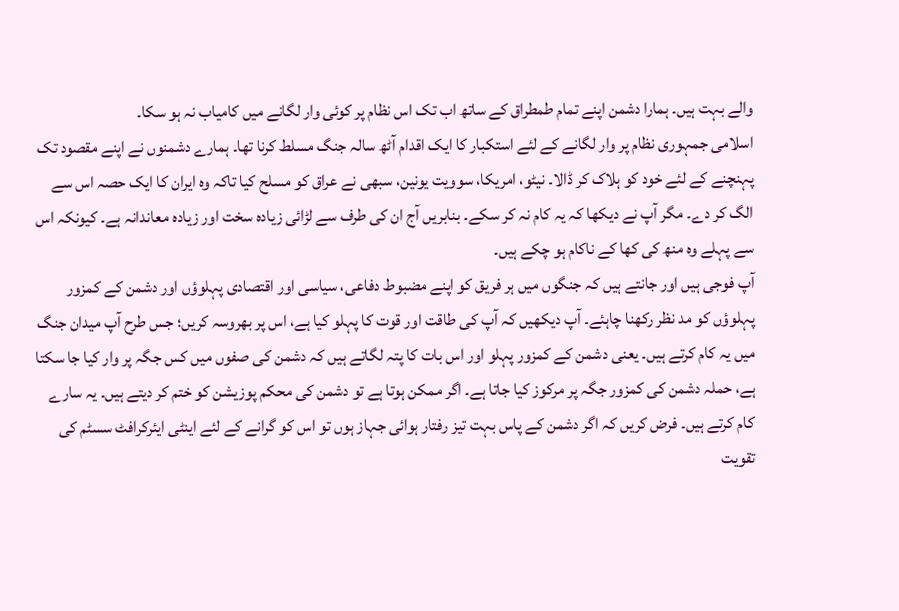والے بہت ہیں۔ ہمارا دشمن اپنے تمام طمطراق کے ساتھ اب تک اس نظام پر کوئی وار لگانے میں کامیاب نہ ہو سکا۔
اسلامی جمہوری نظام پر وار لگانے کے لئے استکبار کا ایک اقدام آٹھ سالہ جنگ مسلط کرنا تھا۔ ہمارے دشمنوں نے اپنے مقصود تک پہنچنے کے لئے خود کو ہلاک کر ڈالا۔ نیٹو، امریکا، سوویت یونین، سبھی نے عراق کو مسلح کیا تاکہ وہ ایران کا ایک حصہ اس سے الگ کر دے۔ مگر آپ نے دیکھا کہ یہ کام نہ کر سکے۔ بنابریں آج ان کی طرف سے لڑائی زیادہ سخت اور زیادہ معاندانہ ہے۔ کیونکہ اس سے پہلے وہ منھ کی کھا کے ناکام ہو چکے ہیں۔
آپ فوجی ہیں اور جانتے ہیں کہ جنگوں میں ہر فریق کو اپنے مضبوط دفاعی، سیاسی اور اقتصادی پہلوؤں اور دشمن کے کمزور پہلوؤں کو مد نظر رکھنا چاہئے۔ آپ دیکھیں کہ آپ کی طاقت اور قوت کا پہلو کیا ہے، اس پر بھروسہ کریں؛ جس طرح آپ میدان جنگ میں یہ کام کرتے ہیں۔ یعنی دشمن کے کمزور پہلو اور اس بات کا پتہ لگاتے ہیں کہ دشمن کی صفوں میں کس جگہ پر وار کیا جا سکتا ہے، حملہ دشمن کی کمزور جگہ پر مرکوز کیا جاتا ہے۔ اگر ممکن ہوتا ہے تو دشمن کی محکم پوزیشن کو ختم کر دیتے ہیں۔ یہ سارے کام کرتے ہیں۔ فرض کریں کہ اگر دشمن کے پاس بہت تیز رفتار ہوائی جہاز ہوں تو اس کو گرانے کے لئے اینٹی ایئرکرافٹ سسٹم کی تقویت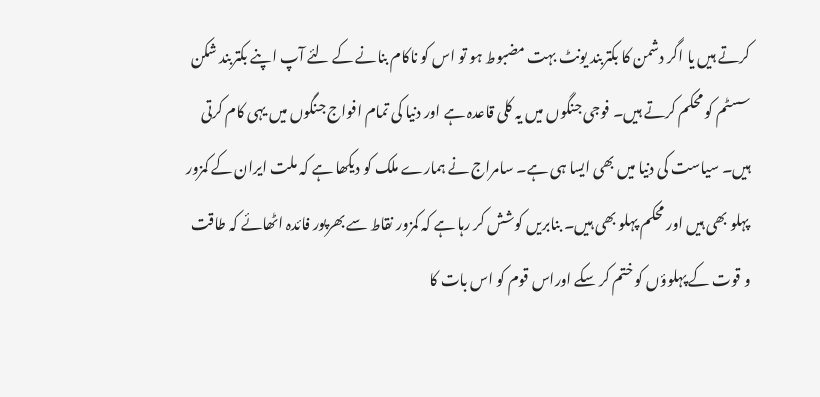کرتے ہیں یا اگر دشمن کا بکتربند یونٹ بہت مضبوط ہو تو اس کو ناکام بنانے کے لئے آپ اپنے بکتربند شکن سسٹم کو محکم کرتے ہیں۔ فوجی جنگوں میں یہ کلی قاعدہ ہے اور دنیا کی تمام افواج جنگوں میں یہی کام کرتی ہیں۔ سیاست کی دنیا میں بھی ایسا ہی ہے۔ سامراج نے ہمارے ملک کو دیکھا ہے کہ ملت ایران کے کمزور پہلو بھی ہیں اور محکم پہلو بھی ہیں۔ بنابریں کوشش کر رہا ہے کہ کمزور نقاط سے بھرپور فائدہ اٹھائے کہ طاقت و قوت کے پہلوؤں کو ختم کر سکے اوراس قوم کو اس بات کا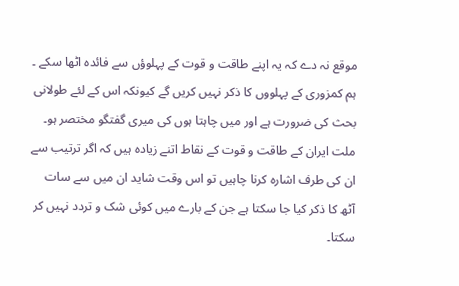موقع نہ دے کہ یہ اپنے طاقت و قوت کے پہلوؤں سے فائدہ اٹھا سکے ۔
ہم کمزوری کے پہلووں کا ذکر نہیں کریں گے کیونکہ اس کے لئے طولانی بحث کی ضرورت ہے اور میں چاہتا ہوں کی میری گفتگو مختصر ہو۔ ملت ایران کے طاقت و قوت کے نقاط اتنے زیادہ ہیں کہ اگر ترتیب سے ان کی طرف اشارہ کرنا چاہیں تو اس وقت شاید ان میں سے سات آٹھ کا ذکر کیا جا سکتا ہے جن کے بارے میں کوئی شک و تردد نہیں کر سکتا۔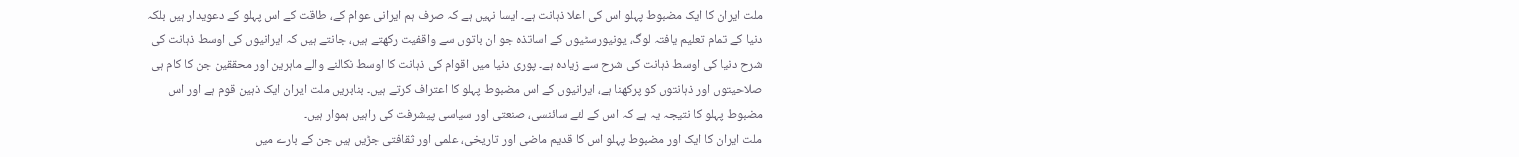ملت ایران کا ایک مضبوط پہلو اس کی اعلا ذہانت ہے۔ ایسا نہیں ہے کہ صرف ہم ایرانی عوام کے، طاقت کے اس پہلو کے دعویدار ہیں بلکہ دنیا کے تمام تعلیم یافتہ لوگ، یونیورسٹیوں کے اساتذہ جو ان باتوں سے واقفیت رکھتے ہیں، جانتے ہیں کہ ایرانیوں کی اوسط ذہانت کی شرح دنیا کی اوسط ذہانت کی شرح سے زیادہ ہے۔ پوری دنیا میں اقوام کی ذہانت کا اوسط نکالنے والے ماہرین اور محققین جن کا کام ہی صلاحیتوں اور ذہانتوں کو پرکھنا ہے، ایرانیوں کے اس مضبوط پہلو کا اعتراف کرتے ہیں۔ بنابریں ملت ایران ایک ذہین قوم ہے اور اس مضبوط پہلو کا نتیجہ یہ ہے کہ اس کے لئے سائنسی، صنعتی اور سیاسی پیشرفت کی راہیں ہموار ہیں۔
ملت ایران کا ایک اور مضبوط پہلو اس کا قدیم ماضی اور تاریخی، علمی اور ثقافتی جڑیں ہیں جن کے بارے میں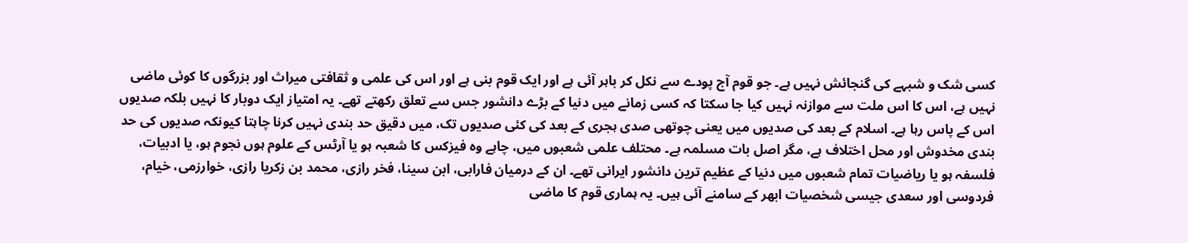کسی شک و شبہے کی گنجائش نہیں ہے۔ جو قوم آج پودے سے نکل کر باہر آئی ہے اور ایک قوم بنی ہے اور اس کی علمی و ثقافتی میراث اور بزرگوں کا کوئی ماضی نہیں ہے، اس کا اس ملت سے موازنہ نہیں کیا جا سکتا کہ کسی زمانے میں دنیا کے بڑے دانشور جس سے تعلق رکھتے تھے۔ یہ امتیاز ایک دوبار کا نہیں بلکہ صدیوں اس کے پاس رہا ہے۔ اسلام کے بعد کی صدیوں میں یعنی چوتھی صدی ہجری کے بعد کی کئی صدیوں تک، میں دقیق حد بندی نہیں کرنا چاہتا کیونکہ صدیوں کی حد بندی مخدوش اور محل اختلاف ہے، مگر اصل بات مسلمہ ہے۔ محتلف علمی شعبوں میں، چاہے وہ فیزکس کا شعبہ ہو یا آرٹس کے علوم ہوں نجوم ہو، یا ادبیات، فلسفہ ہو یا ریاضیات تمام شعبوں میں دنیا کے عظیم ترین دانشور ایرانی تھے۔ ان کے درمیان فارابی، ابن سینا، فخر رازی، محمد بن زکریا رازی، خوارزمی، خیام، فردوسی اور سعدی جیسی شخصیات ابھر کے سامنے آئی ہیں۔ یہ ہماری قوم کا ماضی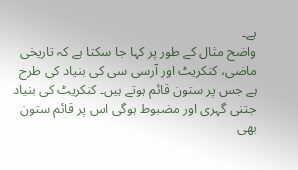ہے۔
واضح مثال کے طور پر کہا جا سکتا ہے کہ تاریخی ماضی، کنکریٹ اور آرسی سی کی بنیاد کی طرح ہے جس پر ستون قائم ہوتے ہیں۔ کنکریٹ کی بنیاد جتنی گہری اور مضبوط ہوگی اس پر قائم ستون بھی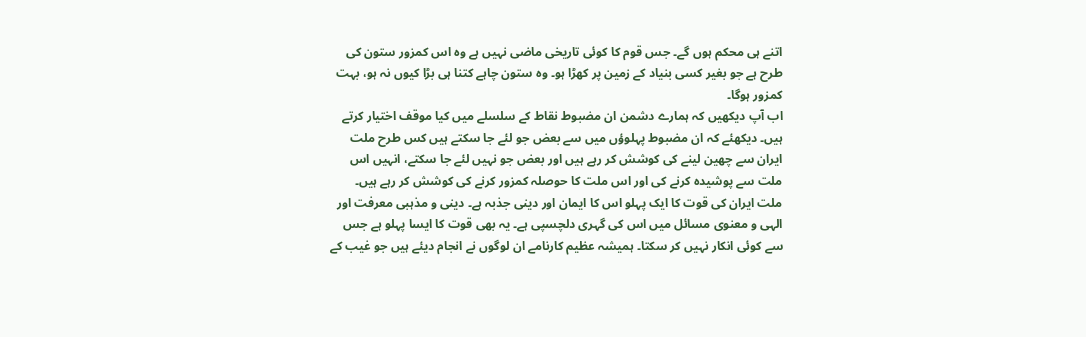اتنے ہی محکم ہوں گے۔ جس قوم کا کوئی تاریخی ماضی نہیں ہے وہ اس کمزور ستون کی طرح ہے جو بغیر کسی بنیاد کے زمین پر کھڑا ہو۔ وہ ستون چاہے کتنا ہی بڑا کیوں نہ ہو، بہت کمزور ہوگا۔
اب آپ دیکھیں کہ ہمارے دشمن ان مضبوط نقاط کے سلسلے میں کیا موقف اختیار کرتے ہیں۔ دیکھئے کہ ان مضبوط پہلوؤں میں سے بعض جو لئے جا سکتے ہیں کس طرح ملت ایران سے چھین لینے کی کوشش کر رہے ہیں اور بعض جو نہیں لئے جا سکتے، انہیں اس ملت سے پوشیدہ کرنے کی اور اس ملت کا حوصلہ کمزور کرنے کی کوشش کر رہے ہیں۔
ملت ایران کی قوت کا ایک پہلو اس کا ایمان اور دینی جذبہ ہے۔ دینی و مذہبی معرفت اور الہی و معنوی مسائل میں اس کی گہری دلچسپی ہے۔ یہ بھی قوت کا ایسا پہلو ہے جس سے کوئی انکار نہیں کر سکتا۔ ہمیشہ عظیم کارنامے ان لوگوں نے انجام دیئے ہیں جو غیب کے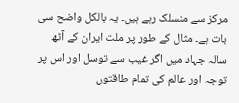مرکز سے منسلک رہے ہیں۔ یہ بالکل واضح سی بات ہے۔ مثال کے طور پر ملت ایران کے آٹھ سالہ جہاد میں اگر غیب سے توسل اور اس پر توجہ اور عالم کی تمام طاقتوں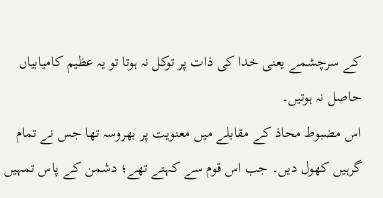کے سرچشمے یعنی خدا کی ذات پر توکل نہ ہوتا تو یہ عظیم کامیابیاں حاصل نہ ہوتیں۔
اس مضبوط محاذ کے مقابلے میں معنویت پر بھروسہ تھا جس نے تمام گرہیں کھول دیں۔ جب اس قوم سے کہتے تھے؛ دشمن کے پاس تمہیں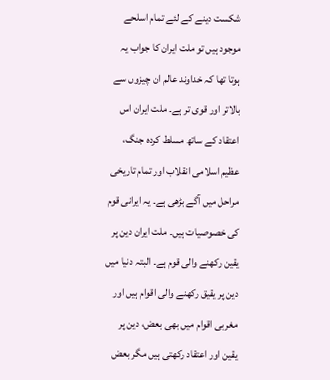شکست دینے کے لئے تمام اسلحے موجود ہیں تو ملت ایران کا جواب یہ ہوتا تھا کہ خداوند عالم ان چیزوں سے بالاتر اور قوی تر ہے۔ ملت ایران اس اعتقاد کے ساتھ مسلط کردہ جنگ، عظیم اسلامی انقلاب اور تمام تاریخی مراحل میں آگے بڑھی ہے۔ یہ ایرانی قوم کی خصوصیات ہیں۔ ملت ایران دین پر یقین رکھنے والی قوم ہے۔ البتہ دنیا میں دین پر یقیق رکھنے والی اقوام ہیں اور مغربی اقوام میں بھی بعض، دین پر یقین اور اعتقاد رکھتی ہیں مگر بعض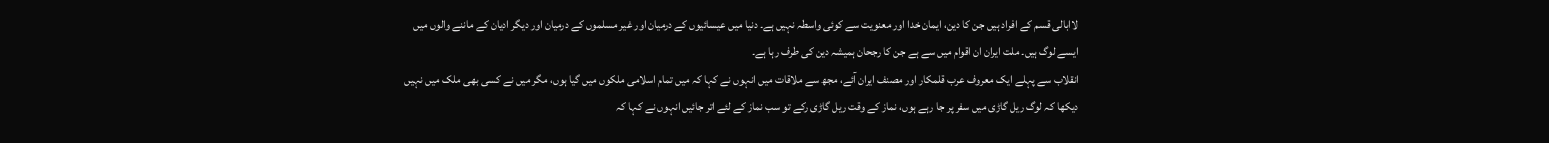لاابالی قسم کے افراد ہیں جن کا دین، ایمان خدا اور معنویت سے کوئی واسطہ نہیں ہے۔ دنیا میں عیسائیوں کے درمیان اور غیر مسلموں کے درمیان اور دیگر ادیان کے ماننے والوں میں ایسے لوگ ہیں۔ ملت ایران ان اقوام میں سے ہے جن کا رجحان ہمیشہ دین کی طرف رہا ہے۔
انقلاب سے پہلے ایک معروف عرب قلمکار اور مصنف ایران آئے، مجھ سے ملاقات میں انہوں نے کہا کہ میں تمام اسلامی ملکوں میں گیا ہوں، مگر میں نے کسی بھی ملک میں نہیں دیکھا کہ لوگ ریل گاڑی میں سفر پر جا رہے ہوں، نماز کے وقت ریل گاڑی رکے تو سب نماز کے لئے اتر جائیں انہوں نے کہا کہ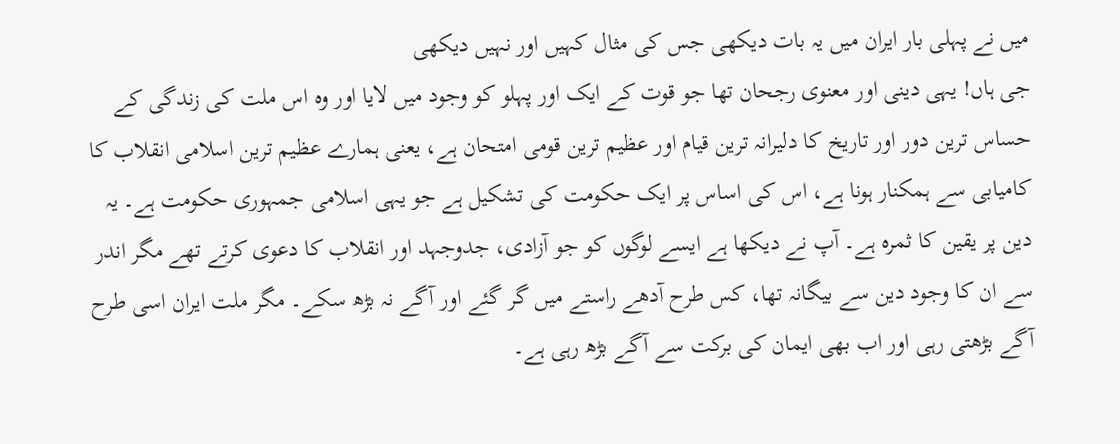میں نے پہلی بار ایران میں یہ بات دیکھی جس کی مثال کہیں اور نہیں دیکھی
جی ہاں! یہی دینی اور معنوی رجحان تھا جو قوت کے ایک اور پہلو کو وجود میں لایا اور وہ اس ملت کی زندگی کے حساس ترین دور اور تاریخ کا دلیرانہ ترین قیام اور عظیم ترین قومی امتحان ہے، یعنی ہمارے عظیم ترین اسلامی انقلاب کا کامیابی سے ہمکنار ہونا ہے، اس کی اساس پر ایک حکومت کی تشکیل ہے جو یہی اسلامی جمہوری حکومت ہے۔ یہ دین پر یقین کا ثمرہ ہے۔ آپ نے دیکھا ہے ایسے لوگوں کو جو آزادی، جدوجہد اور انقلاب کا دعوی کرتے تھے مگر اندر سے ان کا وجود دین سے بیگانہ تھا، کس طرح آدھے راستے میں گر گئے اور آگے نہ بڑھ سکے۔ مگر ملت ایران اسی طرح آگے بڑھتی رہی اور اب بھی ایمان کی برکت سے آگے بڑھ رہی ہے۔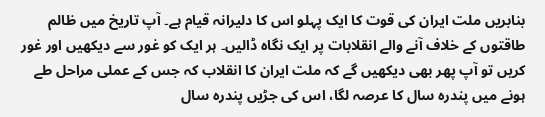بنابریں ملت ایران کی قوت کا ایک پہلو اس کا دلیرانہ قیام ہے۔ آپ تاریخ میں ظالم طاقتوں کے خلاف آنے والے انقلابات پر ایک نگاہ ڈالیں۔ ہر ایک کو غور سے دیکھیں اور غور کریں تو آپ پھر بھی دیکھیں گے کہ ملت ایران کا انقلاب کہ جس کے عملی مراحل طے ہونے میں پندرہ سال کا عرصہ لگا، اس کی جڑیں پندرہ سال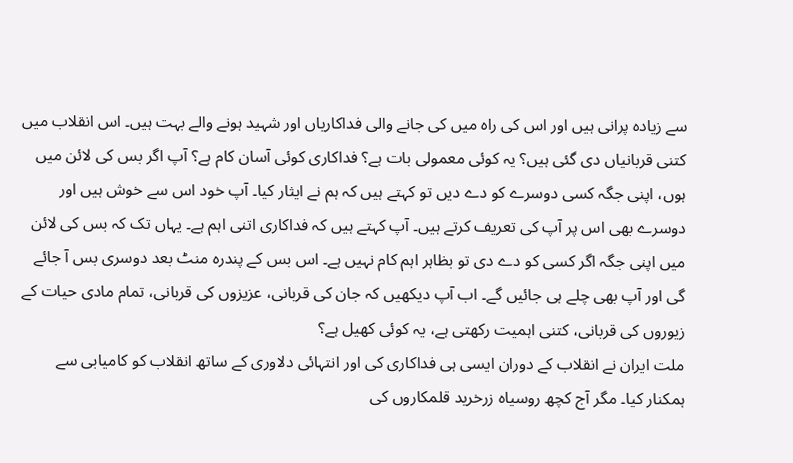سے زیادہ پرانی ہیں اور اس کی راہ میں کی جانے والی فداکاریاں اور شہید ہونے والے بہت ہیں۔ اس انقلاب میں کتنی قربانیاں دی گئی ہیں؟ یہ کوئی معمولی بات ہے؟ فداکاری کوئی آسان کام ہے؟ آپ اگر بس کی لائن میں ہوں، اپنی جگہ کسی دوسرے کو دے دیں تو کہتے ہیں کہ ہم نے ایثار کیا۔ آپ خود اس سے خوش ہیں اور دوسرے بھی اس پر آپ کی تعریف کرتے ہیں۔ آپ کہتے ہیں کہ فداکاری اتنی اہم ہے۔ یہاں تک کہ بس کی لائن میں اپنی جگہ اگر کسی کو دے دی تو بظاہر اہم کام نہیں ہے۔ اس بس کے پندرہ منٹ بعد دوسری بس آ جائے گی اور آپ بھی چلے ہی جائیں گے۔ اب آپ دیکھیں کہ جان کی قربانی، عزیزوں کی قربانی، تمام مادی حیات کے زیوروں کی قربانی، کتنی اہمیت رکھتی ہے، یہ کوئی کھیل ہے؟
ملت ایران نے انقلاب کے دوران ایسی ہی فداکاری کی اور انتہائی دلاوری کے ساتھ انقلاب کو کامیابی سے ہمکنار کیا۔ مگر آج کچھ روسیاہ زرخرید قلمکاروں کی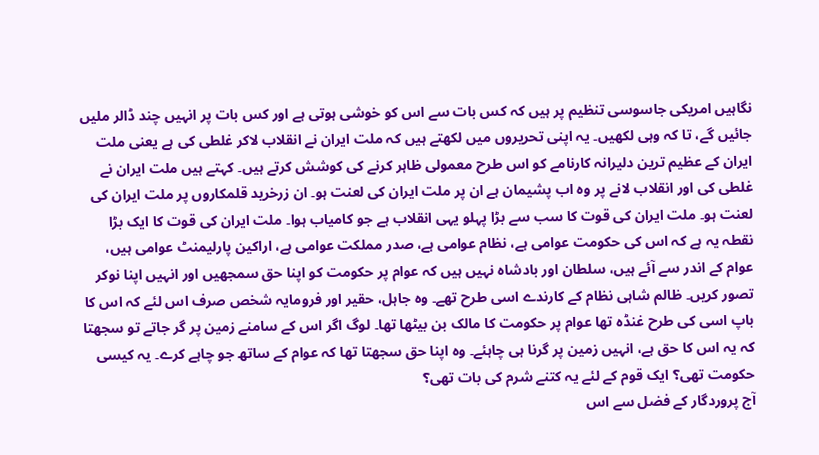نگاہیں امریکی جاسوسی تنظیم پر ہیں کہ کس بات سے اس کو خوشی ہوتی ہے اور کس بات پر انہیں چند ڈالر ملیں جائيں گے، تا کہ وہی لکھیں۔ یہ اپنی تحریروں میں لکھتے ہیں کہ ملت ایران نے انقلاب لاکر غلطی کی ہے یعنی ملت ایران کے عظیم ترین دلیرانہ کارنامے کو اس طرح معمولی ظاہر کرنے کی کوشش کرتے ہیں۔ کہتے ہیں ملت ایران نے غلطی کی اور انقلاب لانے پر وہ اب پشیمان ہے ان پر ملت ایران کی لعنت ہو۔ ان زرخرید قلمکاروں پر ملت ایران کی لعنت ہو۔ ملت ایران کی قوت کا سب سے بڑا پہلو یہی انقلاب ہے جو کامیاب ہوا۔ ملت ایران کی قوت کا ایک بڑا نقطہ یہ ہے کہ اس کی حکومت عوامی ہے، نظام عوامی ہے، صدر مملکت عوامی ہے، اراکین پارلیمنٹ عوامی ہیں، عوام کے اندر سے آئے ہیں، سلطان اور بادشاہ نہیں ہیں کہ عوام پر حکومت کو اپنا حق سمجھیں اور انہیں اپنا نوکر تصور کریں۔ ظالم شاہی نظام کے کارندے اسی طرح تھے۔ وہ جاہل، حقیر اور فرومایہ شخص صرف اس لئے کہ اس کا باپ اسی کی طرح غنڈہ تھا عوام پر حکومت کا مالک بن بیٹھا تھا۔ لوگ اگر اس کے سامنے زمین پر گر جاتے تو سجھتا کہ یہ اس کا حق ہے، انہیں زمین پر گرنا ہی چاہئے۔ وہ اپنا حق سجھتا تھا کہ عوام کے ساتھ جو چاہے کرے۔ یہ کیسی حکومت تھی؟ ایک قوم کے لئے یہ کتنے شرم کی بات تھی؟
آج پروردگار کے فضل سے اس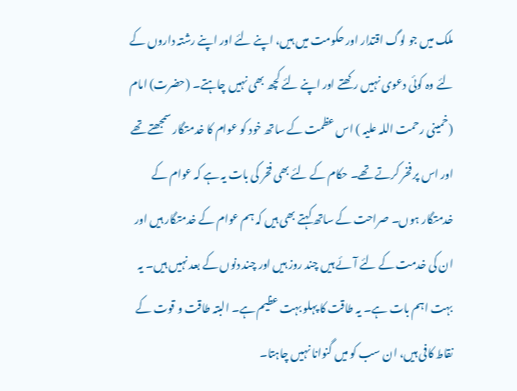ملک میں جو لوگ اقتدار اور حکومت میں ہیں، اپنے لئے اور اپنے رشتہ داروں کے لئے وہ کوئی دعوی نہیں رکھتے اور اپنے لئے کچھ بھی نہیں چاہتے۔ (حضرت) امام (خمینی رحمت اللہ علیہ ) اس عظمت کے ساتھ خود کو عوام کا خدمتگار سمجھتے تھے اور اس پر فخر کرتے تھے۔ حکام کے لئے بھی فخر کی بات یہ ہے کہ عوام کے خدمتگار ہوں۔ صراحت کے ساتھ کہتے بھی ہیں کہ ہم عوام کے خدمتگار ہیں اور ان کی خدمت کے لئے آئے ہیں چند روز ہیں اور چند دنوں کے بعد نہیں ہیں۔ یہ بہت اہم بات ہے۔ یہ طاقت کا پہلو بہت عظیم ہے۔ البتہ طاقت و قوت کے نقاط کافی ہیں، ان سب کو میں گنوانا نہیں چاہتا۔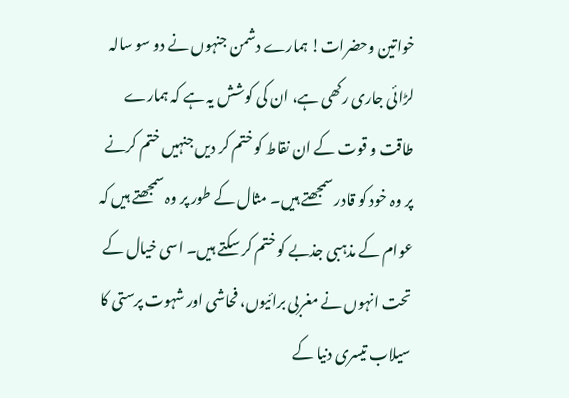خواتین وحضرات! ہمارے دشمن جنہوں نے دو سو سالہ لڑائی جاری رکھی ہے، ان کی کوشش یہ ہے کہ ہمارے طاقت و قوت کے ان نقاط کو ختم کر دیں جنہیں ختم کرنے پر وہ خود کو قادر سمجھتے ہیں۔ مثال کے طور پر وہ سمجھتے ہیں کہ عوام کے مذہبی جذبے کو ختم کر سکتے ہیں۔ اسی خیال کے تحت انہوں نے مغربی برائیوں، فحاشی اور شہوت پرستی کا سیلاب تیسری دنیا کے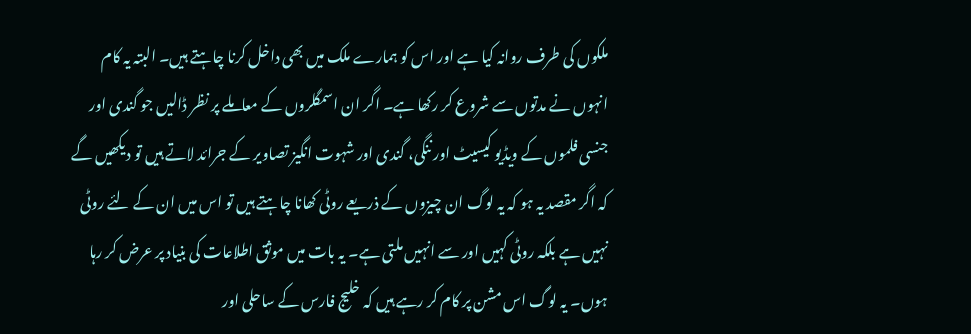ملکوں کی طرف روانہ کیا ہے اور اس کو ہمارے ملک میں بھی داخل کرنا چاہتے ہیں۔ البتہ یہ کام انہوں نے مدتوں سے شروع کر رکھا ہے۔ اگر ان اسمگلروں کے معاملے پر نظر ڈالیں جو گندی اور جنسی فلموں کے ویڈیو کیسیٹ اور ننگی، گندی اور شہوت انگیز تصاویر کے جرائد لاتے ہیں تو دیکھیں گے کہ اگر مقصد یہ ہو کہ یہ لوگ ان چیزوں کے ذریعے روٹی کھانا چاہتے ہیں تو اس میں ان کے لئے روٹی نہیں ہے بلکہ روٹی کہیں اور سے انہیں ملتی ہے۔ یہ بات میں موثق اطلاعات کی بنیاد پر عرض کر رہا ہوں۔ یہ لوگ اس مشن پر کام کر رہے ہیں کہ خلیج فارس کے ساحلی اور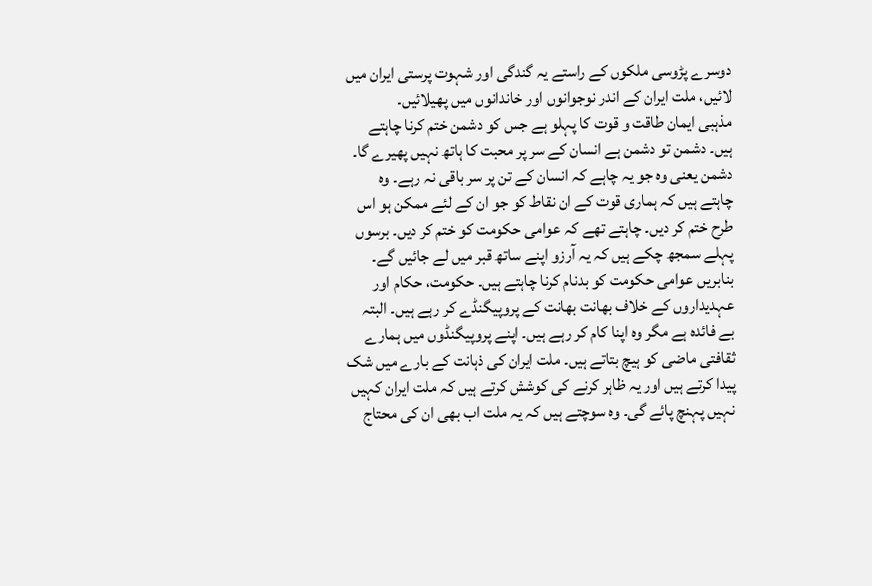دوسرے پڑوسی ملکوں کے راستے یہ گندگی اور شہوت پرستی ایران میں لائیں، ملت ایران کے اندر نوجوانوں اور خاندانوں میں پھیلائیں۔
مذہبی ایمان طاقت و قوت کا پہلو ہے جس کو دشمن ختم کرنا چاہتے ہیں۔ دشمن تو دشمن ہے انسان کے سر پر محبت کا ہاتھ نہیں پھیرے گا۔ دشمن یعنی وہ جو یہ چاہے کہ انسان کے تن پر سر باقی نہ رہے۔ وہ چاہتے ہیں کہ ہماری قوت کے ان نقاط کو جو ان کے لئے ممکن ہو اس طرح ختم کر دیں۔ چاہتے تھے کہ عوامی حکومت کو ختم کر دیں۔ برسوں پہلے سمجھ چکے ہیں کہ یہ آرزو اپنے ساتھ قبر میں لے جائیں گے۔ بنابریں عوامی حکومت کو بدنام کرنا چاہتے ہیں۔ حکومت، حکام اور عہدیداروں کے خلاف بھانت بھانت کے پروپیگنڈے کر رہے ہیں۔ البتہ بے فائدہ ہے مگر وہ اپنا کام کر رہے ہیں۔ اپنے پروپیگنڈوں میں ہمارے ثقافتی ماضی کو ہیچ بتاتے ہیں۔ ملت ایران کی ذہانت کے بارے میں شک پیدا کرتے ہیں اور یہ ظاہر کرنے کی کوشش کرتے ہیں کہ ملت ایران کہیں نہیں پہنچ پائے گی۔ وہ سوچتے ہیں کہ یہ ملت اب بھی ان کی محتاج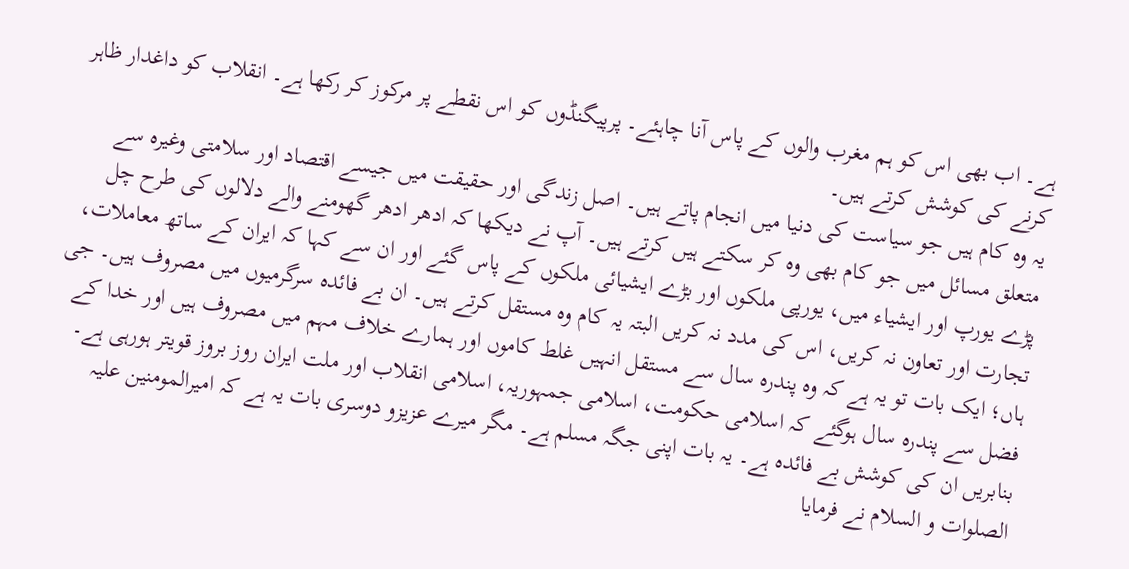ہے۔ اب بھی اس کو ہم مغرب والوں کے پاس آنا چاہئے۔ پرپیگنڈوں کو اس نقطے پر مرکوز کر رکھا ہے۔ انقلاب کو داغدار ظاہر کرنے کی کوشش کرتے ہیں۔
یہ وہ کام ہیں جو سیاست کی دنیا میں انجام پاتے ہیں۔ اصل زندگی اور حقیقت میں جیسے اقتصاد اور سلامتی وغیرہ سے متعلق مسائل میں جو کام بھی وہ کر سکتے ہیں کرتے ہیں۔ آپ نے دیکھا کہ ادھر ادھر گھومنے والے دلالوں کی طرح چل پڑے یورپ اور ایشیاء میں، یورپی ملکوں اور بڑے ایشیائی ملکوں کے پاس گئے اور ان سے کہا کہ ایران کے ساتھ معاملات، تجارت اور تعاون نہ کریں، اس کی مدد نہ کریں البتہ یہ کام وہ مستقل کرتے ہیں۔ ان بے فائدہ سرگرمیوں میں مصروف ہیں۔ جی ہاں؛ ایک بات تو یہ ہے کہ وہ پندرہ سال سے مستقل انہیں غلط کاموں اور ہمارے خلاف مہم میں مصروف ہیں اور خدا کے فضل سے پندرہ سال ہوگئے کہ اسلامی حکومت، اسلامی جمہوریہ، اسلامی انقلاب اور ملت ایران روز بروز قویتر ہورہی ہے۔ بنابریں ان کی کوشش بے فائدہ ہے۔ یہ بات اپنی جگہ مسلم ہے۔ مگر میرے عزیزو دوسری بات یہ ہے کہ امیرالمومنین علیہ الصلوات و السلام نے فرمایا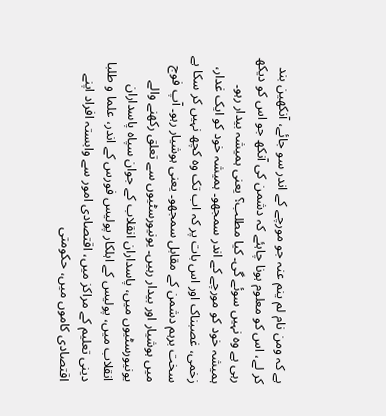ہے کہ ومن نام لم ینم عنہ جو مورچے کے اندر سو جائے، آنکھین بند کر لے، اس کو معلوم ہونا چاہئے کہ دشمن کی آنکھ جو اس کو دیکھ رہی ہے وہ نہیں سوئے گی۔ کیا مطلب؟ یعنی ہمیشہ بیدار رہو۔ ہمیشہ خود کو مورچے کے اندر سمجھو۔ ہمیشہ خود کو ایک غدار، زخمی، غصبناک اور اس بات پر کہ اب تک وہ کچھ نہیں کر سکا ہے سخت برہم دشمن کے مقابل سمجھو۔ یعنی ہوشیار رہو۔ آپ فوج میں ہوشیار اور بیدار رہیں۔ یونیورسٹیوں سے تعلق رکھنے والے یونیورسٹیوں میں، پاسداران انقلاب کے جوان سپاہ پاسداران انقلاب میں، پولیس کے اہلکار پولیس فورس کے اندر، علما و طلبا دینی تعلیم کے مراکز میں، اقتصادی امور سے وابستہ افراد اپنے اقتصادی کاموں میں، حکومتی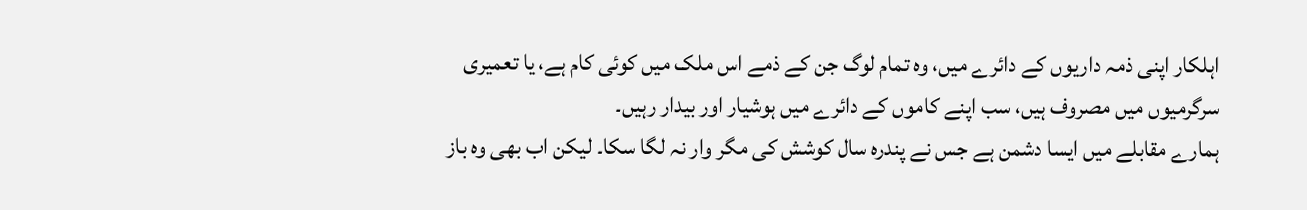اہلکار اپنی ذمہ داریوں کے دائرے میں، وہ تمام لوگ جن کے ذمے اس ملک میں کوئی کام ہے، یا تعمیری سرگرمیوں میں مصروف ہیں، سب اپنے کاموں کے دائرے میں ہوشیار اور بیدار رہیں۔
ہمارے مقابلے میں ایسا دشمن ہے جس نے پندرہ سال کوشش کی مگر وار نہ لگا سکا۔ لیکن اب بھی وہ باز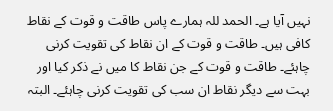نہیں آیا ہے۔ الحمد للہ ہمارے پاس طاقت و قوت کے نقاط کافی ہیں۔ طاقت و قوت کے ان نقاط کی تقویت کرنی چاہئے۔ طاقت و قوت کے جن نقاط کا میں نے ذکر کیا اور بہت سے دیگر نقاط ان سب کی تقویت کرنی چاہئے۔ البتہ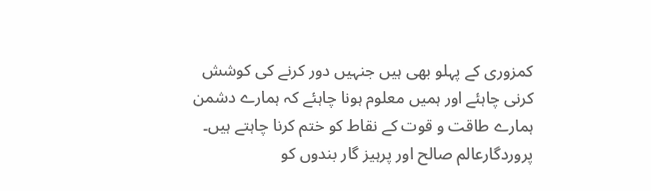کمزوری کے پہلو بھی ہیں جنہیں دور کرنے کی کوشش کرنی چاہئے اور ہمیں معلوم ہونا چاہئے کہ ہمارے دشمن ہمارے طاقت و قوت کے نقاط کو ختم کرنا چاہتے ہیں۔
پروردگارعالم صالح اور پرہیز گار بندوں کو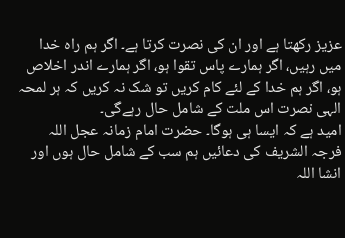عزیز رکھتا ہے اور ان کی نصرت کرتا ہے۔ اگر ہم راہ خدا میں رہیں، اگر ہمارے پاس تقوا ہو، اگر ہمارے اندر اخلاص ہو، اگر ہم خدا کے لئے کام کریں تو شک نہ کریں کہ ہر لمحہ الہی نصرت اس ملت کے شامل حال رہےگی۔
امید ہے کہ ایسا ہی ہوگا۔ حضرت امام زمانہ عجل اللہ فرجہ الشریف کی دعائیں ہم سب کے شامل حال ہوں اور انشا اللہ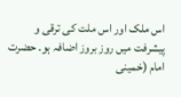اس ملک اور اس ملت کی ترقی و پیشرفت میں روز بروز اضافہ ہو۔ حضرت امام (خمینی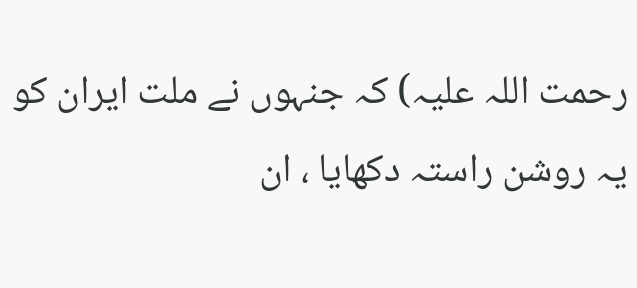رحمت اللہ علیہ) کہ جنہوں نے ملت ایران کو یہ روشن راستہ دکھایا ، ان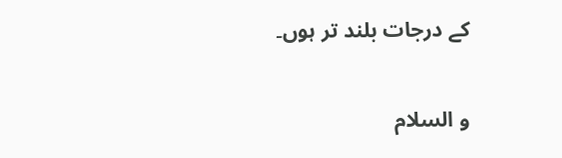کے درجات بلند تر ہوں۔

و السلام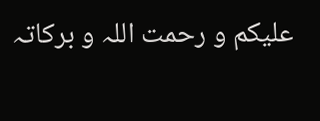علیکم و رحمت اللہ و برکاتہ